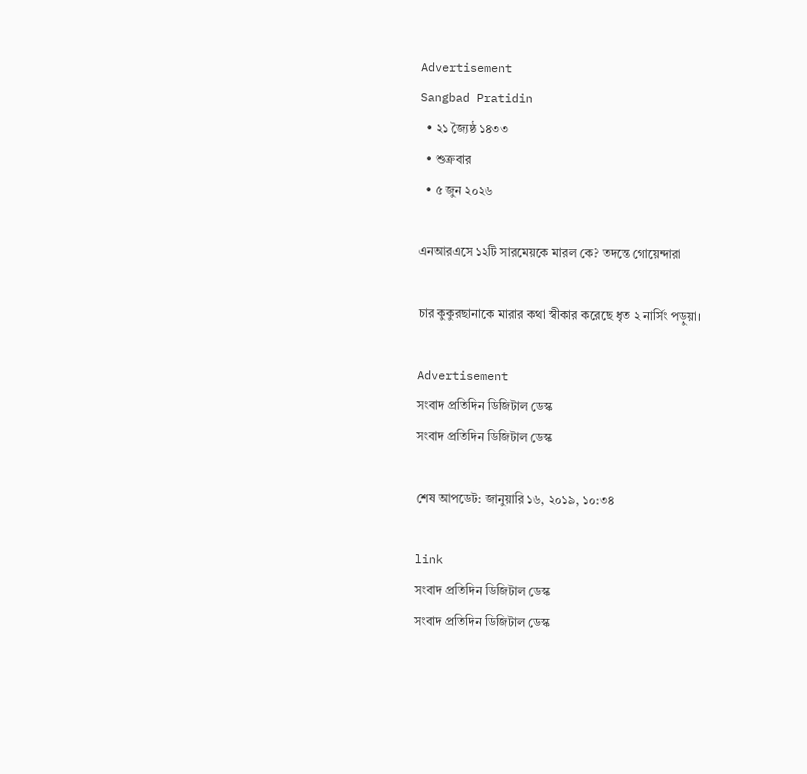Advertisement
Sangbad Pratidin
  • ২১ জ্যৈষ্ঠ ১৪৩৩
  • শুক্রবার
  • ৫ জুন ২০২৬

এনআরএসে ১২টি সারমেয়কে মারল কে? তদন্তে গোয়েন্দারা

চার কুকুরছানাকে মারার কথা স্বীকার করেছে ধৃত ২ নার্সিং পড়ুয়া।

Advertisement
সংবাদ প্রতিদিন ডিজিটাল ডেস্ক
সংবাদ প্রতিদিন ডিজিটাল ডেস্ক

শেষ আপডেট: জানুয়ারি ১৬, ২০১৯, ১০:৩৪

link
সংবাদ প্রতিদিন ডিজিটাল ডেস্ক
সংবাদ প্রতিদিন ডিজিটাল ডেস্ক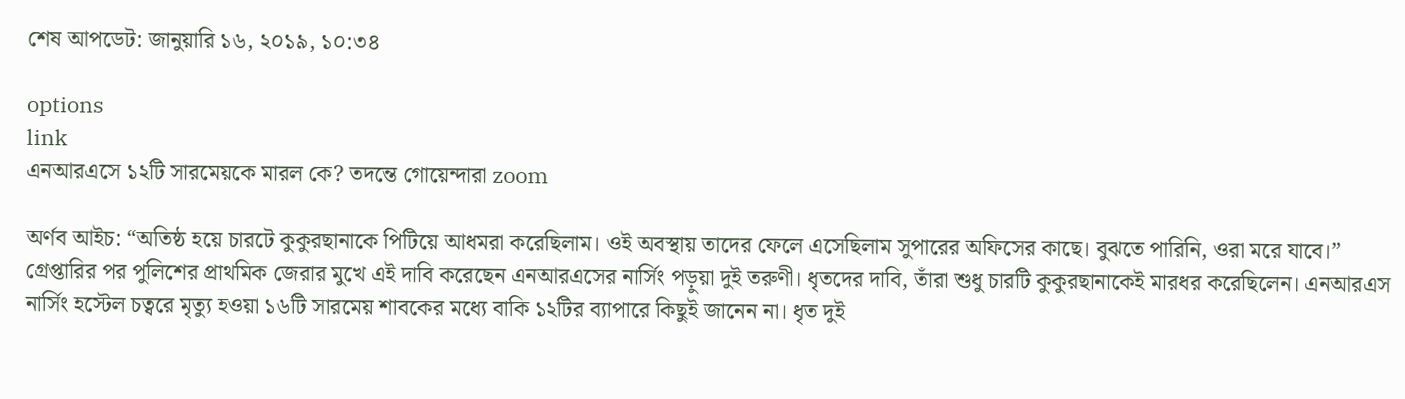শেষ আপডেট: জানুয়ারি ১৬, ২০১৯, ১০:৩৪

options
link
এনআরএসে ১২টি সারমেয়কে মারল কে? তদন্তে গোয়েন্দারা zoom

অর্ণব আইচ: “অতিষ্ঠ হয়ে চারটে কুকুরছানাকে পিটিয়ে আধমরা করেছিলাম। ওই অবস্থায় তাদের ফেলে এসেছিলাম সুপারের অফিসের কাছে। বুঝতে পারিনি, ওরা মরে যাবে।” গ্রেপ্তারির পর পুলিশের প্রাথমিক জেরার মুখে এই দাবি করেছেন এনআরএসের নার্সিং পড়ুয়া দুই তরুণী। ধৃতদের দাবি, তাঁরা শুধু চারটি কুকুরছানাকেই মারধর করেছিলেন। এনআরএস নার্সিং হস্টেল চত্বরে মৃত্যু হওয়া ১৬টি সারমেয় শাবকের মধ্যে বাকি ১২টির ব্যাপারে কিছুই জানেন না। ধৃত দুই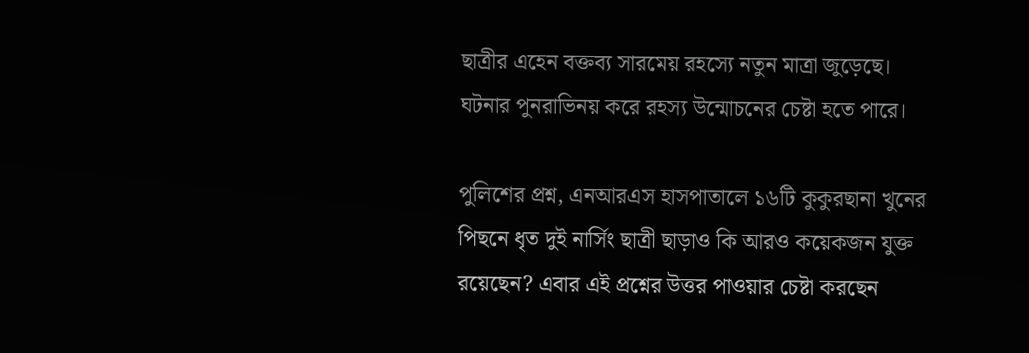ছাত্রীর এহেন বক্তব্য সারমেয় রহস্যে নতুন মাত্রা জুড়েছে। ঘটনার পুনরাভিনয় করে রহস্য উন্মোচনের চেষ্টা হতে পারে।

পুলিশের প্রশ্ন, এনআরএস হাসপাতালে ১৬টি কুকুরছানা খুনের পিছনে ধৃত দুই নার্সিং ছাত্রী ছাড়াও কি আরও কয়েকজন যুক্ত রয়েছেন? এবার এই প্রশ্নের উত্তর পাওয়ার চেষ্টা করছেন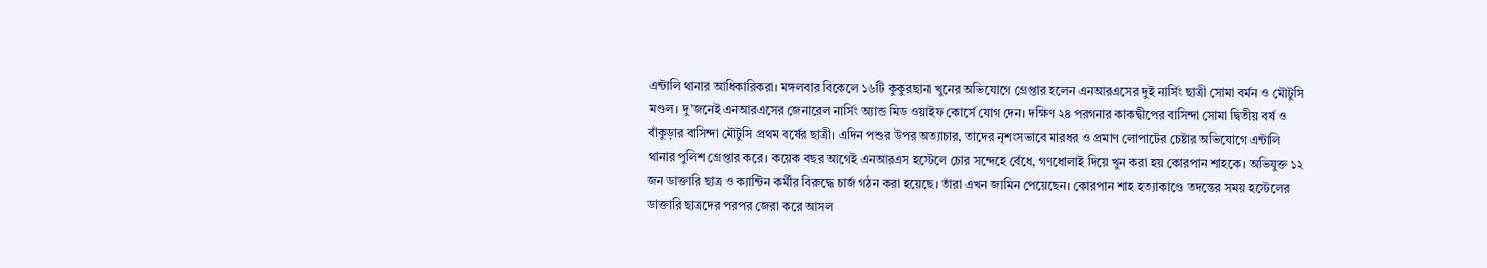এন্টালি থানার আধিকারিকরা। মঙ্গলবার বিকেলে ১৬টি কুকুরছানা খুনের অভিযোগে গ্রেপ্তার হলেন এনআরএসের দুই নার্সিং ছাত্রী সোমা বর্মন ও মৌটুসি মণ্ডল। দু’জনেই এনআরএসের জেনারেল নার্সিং অ্যান্ড মিড ওয়াইফ কোর্সে যোগ দেন। দক্ষিণ ২৪ পরগনার কাকদ্বীপের বাসিন্দা সোমা দ্বিতীয় বর্ষ ও বাঁকুড়ার বাসিন্দা মৌটুসি প্রথম বর্ষের ছাত্রী। এদিন পশুর উপর অত্যাচার, তাদের নৃশংসভাবে মারধর ও প্রমাণ লোপাটের চেষ্টার অভিযোগে এন্টালি থানার পুলিশ গ্রেপ্তার করে। কয়েক বছর আগেই এনআরএস হস্টেলে চোর সন্দেহে বেঁধে, গণধোলাই দিয়ে খুন করা হয় কোরপান শাহকে। অভিযুক্ত ১২ জন ডাক্তারি ছাত্র ও ক্যান্টিন কর্মীর বিরুদ্ধে চার্জ গঠন করা হয়েছে। তাঁরা এখন জামিন পেয়েছেন। কোরপান শাহ হত্যাকাণ্ডে তদন্তের সময় হস্টেলের ডাক্তারি ছাত্রদের পরপর জেরা করে আসল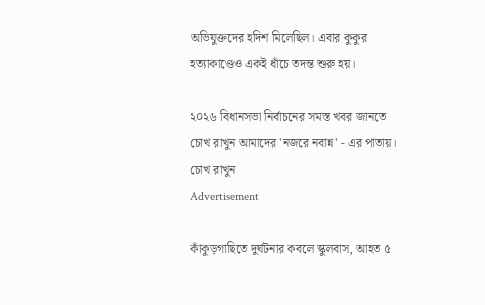অভিযুক্তদের হদিশ মিলেছিল। এবার কুকুর হত্যাকাণ্ডেও একই ধাঁচে তদন্ত শুরু হয়।

২০২৬ বিধানসভা নির্বাচনের সমস্ত খবর জানতে চোখ রাখুন আমাদের 'নজরে নবান্ন' - এর পাতায়।
চোখ রাখুন
Advertisement

কাঁকুড়গাছিতে দুর্ঘটনার কবলে স্কুলবাস, আহত ৫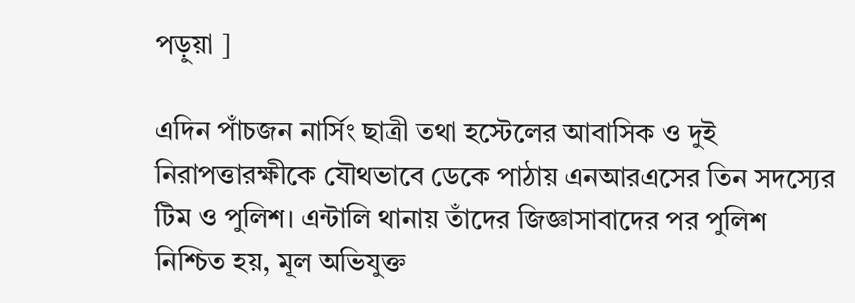পড়ুয়া ]

এদিন পাঁচজন নার্সিং ছাত্রী তথা হস্টেলের আবাসিক ও দুই নিরাপত্তারক্ষীকে যৌথভাবে ডেকে পাঠায় এনআরএসের তিন সদস্যের টিম ও পুলিশ। এন্টালি থানায় তাঁদের জিজ্ঞাসাবাদের পর পুলিশ নিশ্চিত হয়, মূল অভিযুক্ত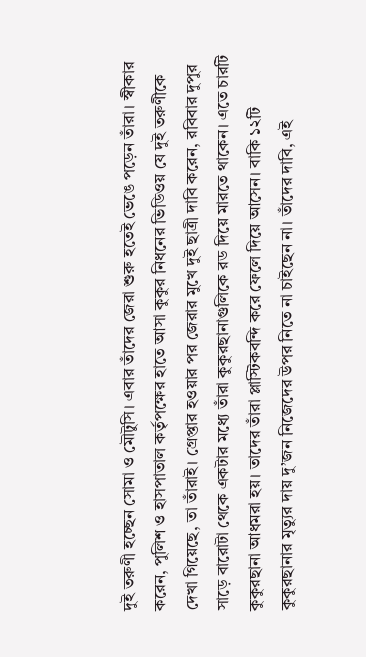দুই তরুণী হচ্ছেন সোমা ও মৌটুসি। এবার তাঁদের জেরা শুরু হতেই ভেঙে পড়েন তাঁরা। স্বীকার করেন, পুলিশ ও হাসপাতাল কর্তৃপক্ষের হাতে আসা কুকুর নিধনের ভিডিওয় যে দুই তরুণীকে দেখা গিয়েছে, তা তাঁরাই। গ্রেপ্তার হওয়ার পর জেরার মুখে দুই ছাত্রী দাবি করেন, রবিবার দুপুর সাড়ে বারোটা থেকে একটার মধ্যে তাঁরা কুকুরছানাগুলিকে রড দিয়ে মারতে থাকেন। এতে চারটি কুকুরছানা আধমরা হয়। তাদের তাঁরা প্লাস্টিকবন্দি করে ফেলে দিয়ে আসেন। বাকি ১২টি কুকুরছানার মৃত্যুর দায় দু’জন নিজেদের উপর নিতে না চাইছেন না। তাঁদের দাবি, এই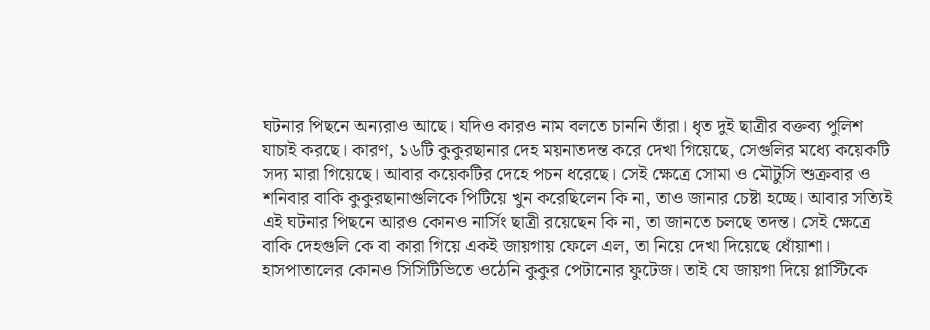ঘটনার পিছনে অন্যরাও আছে। যদিও কারও নাম বলতে চাননি তাঁরা। ধৃত দুই ছাত্রীর বক্তব্য পুলিশ যাচাই করছে। কারণ, ১৬টি কুকুরছানার দেহ ময়নাতদন্ত করে দেখা গিয়েছে, সেগুলির মধ্যে কয়েকটি সদ্য মারা গিয়েছে। আবার কয়েকটির দেহে পচন ধরেছে। সেই ক্ষেত্রে সোমা ও মৌটুসি শুক্রবার ও শনিবার বাকি কুকুরছানাগুলিকে পিটিয়ে খুন করেছিলেন কি না, তাও জানার চেষ্টা হচ্ছে। আবার সত্যিই এই ঘটনার পিছনে আরও কোনও নার্সিং ছাত্রী রয়েছেন কি না, তা জানতে চলছে তদন্ত। সেই ক্ষেত্রে বাকি দেহগুলি কে বা কারা গিয়ে একই জায়গায় ফেলে এল, তা নিয়ে দেখা দিয়েছে ধোঁয়াশা। হাসপাতালের কোনও সিসিটিভিতে ওঠেনি কুকুর পেটানোর ফুটেজ। তাই যে জায়গা দিয়ে প্লাস্টিকে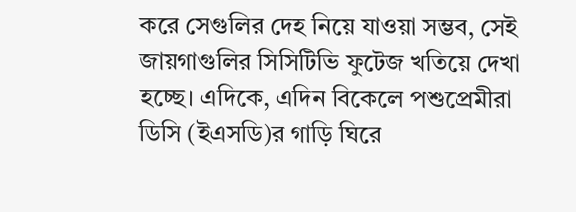করে সেগুলির দেহ নিয়ে যাওয়া সম্ভব, সেই জায়গাগুলির সিসিটিভি ফুটেজ খতিয়ে দেখা হচ্ছে। এদিকে, এদিন বিকেলে পশুপ্রেমীরা ডিসি (ইএসডি)র গাড়ি ঘিরে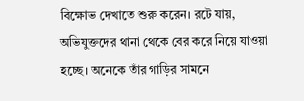বিক্ষোভ দেখাতে শুরু করেন। রটে যায়, অভিযুক্তদের থানা থেকে বের করে নিয়ে যাওয়া হচ্ছে। অনেকে তাঁর গাড়ির সামনে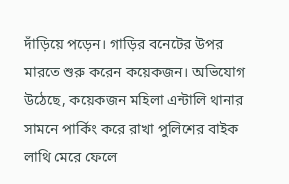দাঁড়িয়ে পড়েন। গাড়ির বনেটের উপর মারতে শুরু করেন কয়েকজন। অভিযোগ উঠেছে, কয়েকজন মহিলা এন্টালি থানার সামনে পার্কিং করে রাখা পুলিশের বাইক লাথি মেরে ফেলে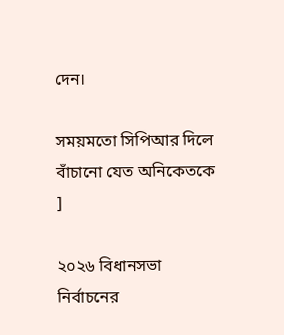দেন।

সময়মতো সিপিআর দিলে বাঁচানো যেত অনিকেতকে ]

২০২৬ বিধানসভা নির্বাচনের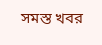সমস্ত খবর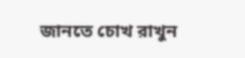জানতে চোখ রাখুন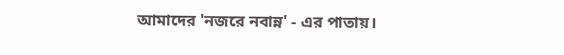আমাদের 'নজরে নবান্ন' - এর পাতায়।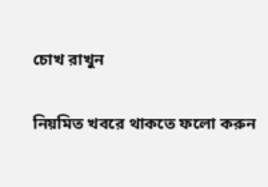চোখ রাখুন

নিয়মিত খবরে থাকতে ফলো করুন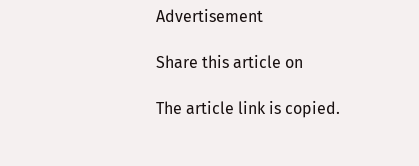Advertisement

Share this article on

The article link is copied.